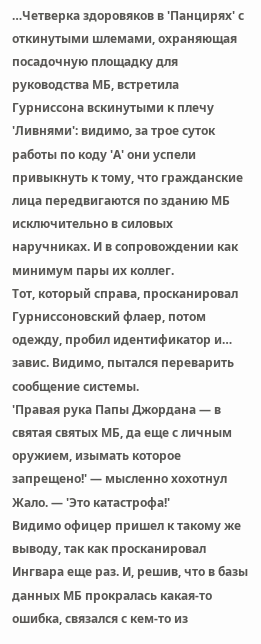…Четверка здоровяков в 'Панцирях' с откинутыми шлемами, охраняющая посадочную площадку для руководства МБ, встретила Гурниссона вскинутыми к плечу 'Ливнями': видимо, за трое суток работы по коду 'А' они успели привыкнуть к тому, что гражданские лица передвигаются по зданию МБ исключительно в силовых наручниках. И в сопровождении как минимум пары их коллег.
Тот, который справа, просканировал Гурниссоновский флаер, потом одежду, пробил идентификатор и… завис. Видимо, пытался переварить сообщение системы.
'Правая рука Папы Джордана — в святая святых МБ, да еще с личным оружием, изымать которое запрещено!' — мысленно хохотнул Жало. — 'Это катастрофа!'
Видимо офицер пришел к такому же выводу, так как просканировал Ингвара еще раз. И, решив, что в базы данных МБ прокралась какая-то ошибка, связался с кем-то из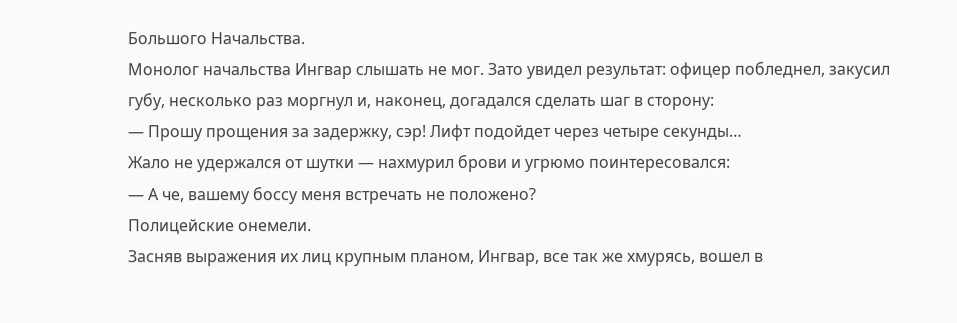Большого Начальства.
Монолог начальства Ингвар слышать не мог. Зато увидел результат: офицер побледнел, закусил губу, несколько раз моргнул и, наконец, догадался сделать шаг в сторону:
— Прошу прощения за задержку, сэр! Лифт подойдет через четыре секунды…
Жало не удержался от шутки — нахмурил брови и угрюмо поинтересовался:
— А че, вашему боссу меня встречать не положено?
Полицейские онемели.
Засняв выражения их лиц крупным планом, Ингвар, все так же хмурясь, вошел в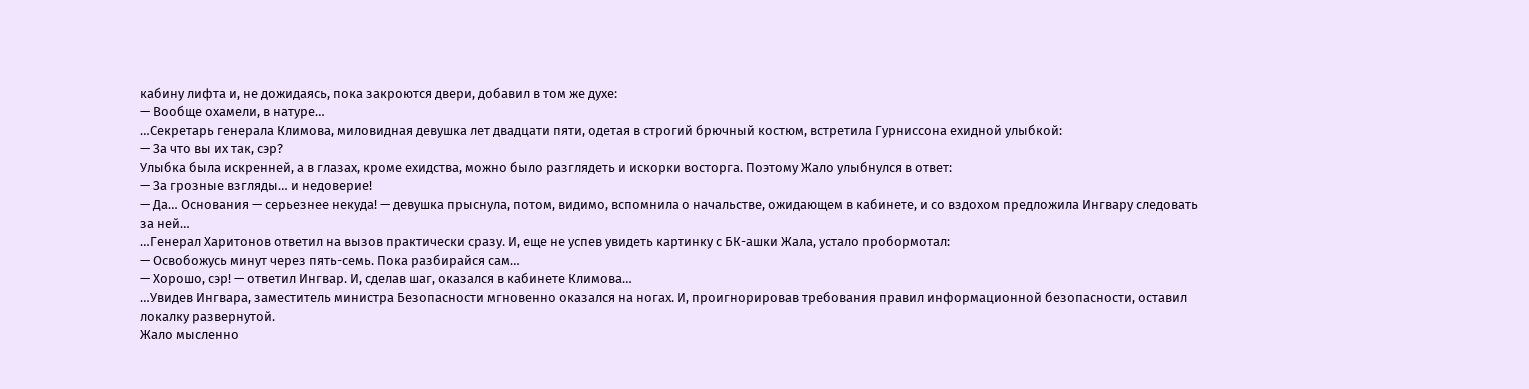кабину лифта и, не дожидаясь, пока закроются двери, добавил в том же духе:
— Вообще охамели, в натуре…
…Секретарь генерала Климова, миловидная девушка лет двадцати пяти, одетая в строгий брючный костюм, встретила Гурниссона ехидной улыбкой:
— За что вы их так, сэр?
Улыбка была искренней, а в глазах, кроме ехидства, можно было разглядеть и искорки восторга. Поэтому Жало улыбнулся в ответ:
— За грозные взгляды… и недоверие!
— Да… Основания — серьезнее некуда! — девушка прыснула, потом, видимо, вспомнила о начальстве, ожидающем в кабинете, и со вздохом предложила Ингвару следовать за ней…
…Генерал Харитонов ответил на вызов практически сразу. И, еще не успев увидеть картинку с БК-ашки Жала, устало пробормотал:
— Освобожусь минут через пять-семь. Пока разбирайся сам…
— Хорошо, сэр! — ответил Ингвар. И, сделав шаг, оказался в кабинете Климова…
…Увидев Ингвара, заместитель министра Безопасности мгновенно оказался на ногах. И, проигнорировав требования правил информационной безопасности, оставил локалку развернутой.
Жало мысленно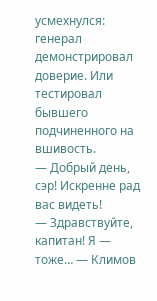усмехнулся: генерал демонстрировал доверие. Или тестировал бывшего подчиненного на вшивость.
— Добрый день, сэр! Искренне рад вас видеть!
— Здравствуйте, капитан! Я — тоже… — Климов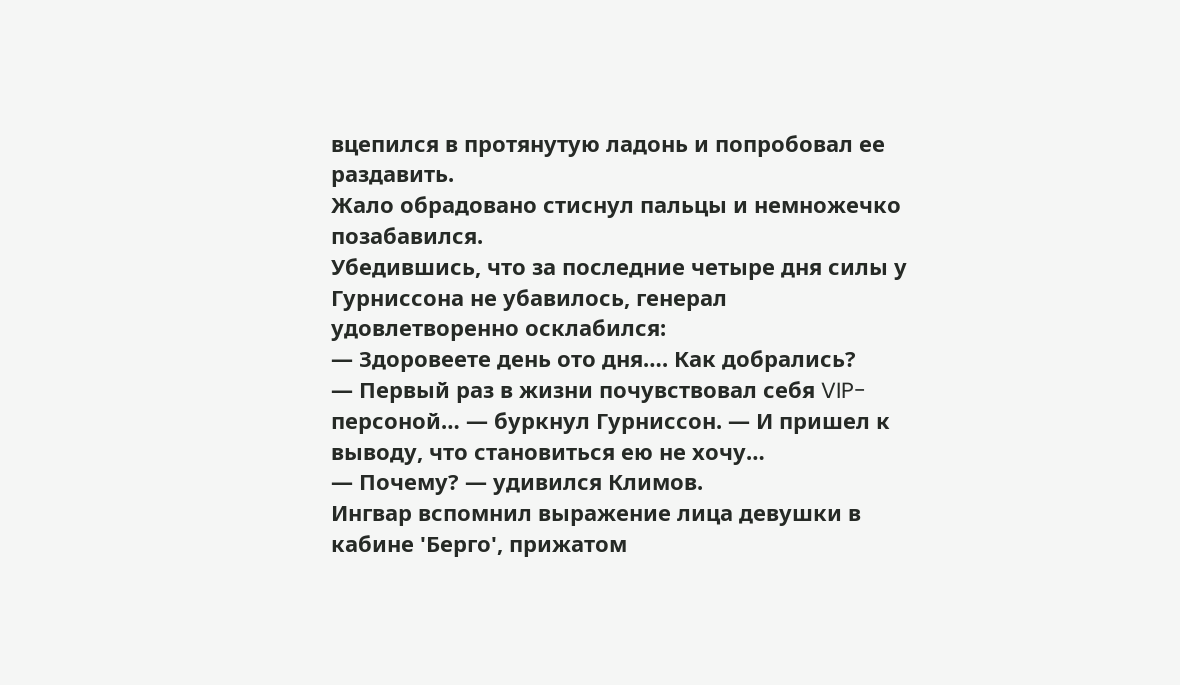вцепился в протянутую ладонь и попробовал ее раздавить.
Жало обрадовано стиснул пальцы и немножечко позабавился.
Убедившись, что за последние четыре дня силы у Гурниссона не убавилось, генерал удовлетворенно осклабился:
— Здоровеете день ото дня…. Как добрались?
— Первый раз в жизни почувствовал себя VIP-персоной… — буркнул Гурниссон. — И пришел к выводу, что становиться ею не хочу…
— Почему? — удивился Климов.
Ингвар вспомнил выражение лица девушки в кабине 'Берго', прижатом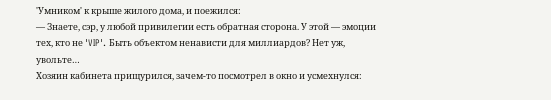'Умником' к крыше жилого дома, и поежился:
— Знаете, сэр, у любой привилегии есть обратная сторона. У этой — эмоции тех, кто не 'VIP'. Быть объектом ненависти для миллиардов? Нет уж, увольте…
Хозяин кабинета прищурился, зачем-то посмотрел в окно и усмехнулся: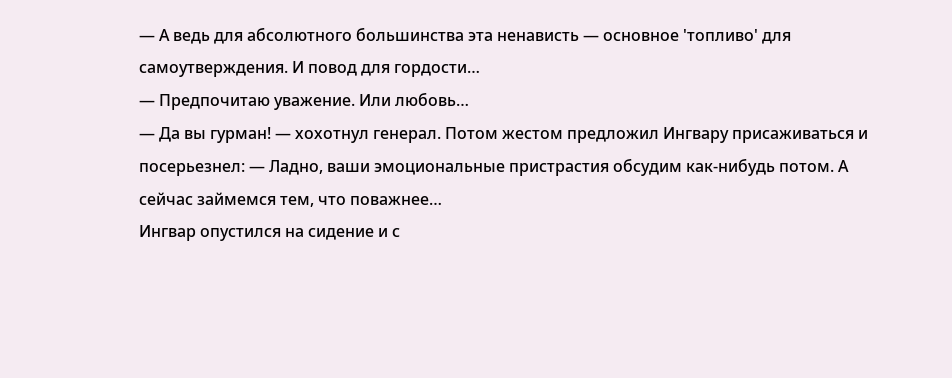— А ведь для абсолютного большинства эта ненависть — основное 'топливо' для самоутверждения. И повод для гордости…
— Предпочитаю уважение. Или любовь…
— Да вы гурман! — хохотнул генерал. Потом жестом предложил Ингвару присаживаться и посерьезнел: — Ладно, ваши эмоциональные пристрастия обсудим как-нибудь потом. А сейчас займемся тем, что поважнее…
Ингвар опустился на сидение и с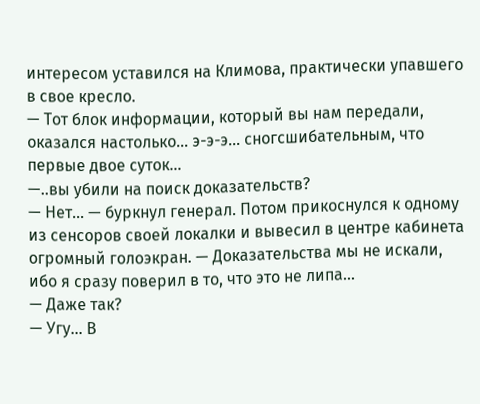интересом уставился на Климова, практически упавшего в свое кресло.
— Тот блок информации, который вы нам передали, оказался настолько… э-э-э… сногсшибательным, что первые двое суток…
—..вы убили на поиск доказательств?
— Нет… — буркнул генерал. Потом прикоснулся к одному из сенсоров своей локалки и вывесил в центре кабинета огромный голоэкран. — Доказательства мы не искали, ибо я сразу поверил в то, что это не липа…
— Даже так?
— Угу… В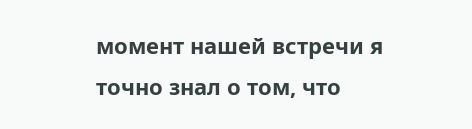момент нашей встречи я точно знал о том, что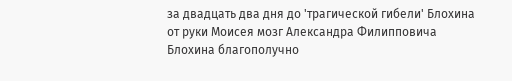за двадцать два дня до 'трагической гибели' Блохина от руки Моисея мозг Александра Филипповича Блохина благополучно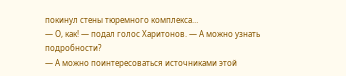покинул стены тюремного комплекса…
— О, как! — подал голос Харитонов. — А можно узнать подробности?
— А можно поинтересоваться источниками этой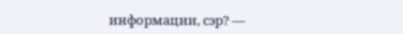информации, сэр? —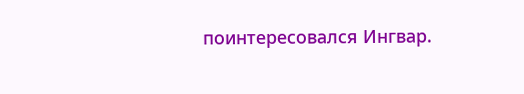поинтересовался Ингвар.